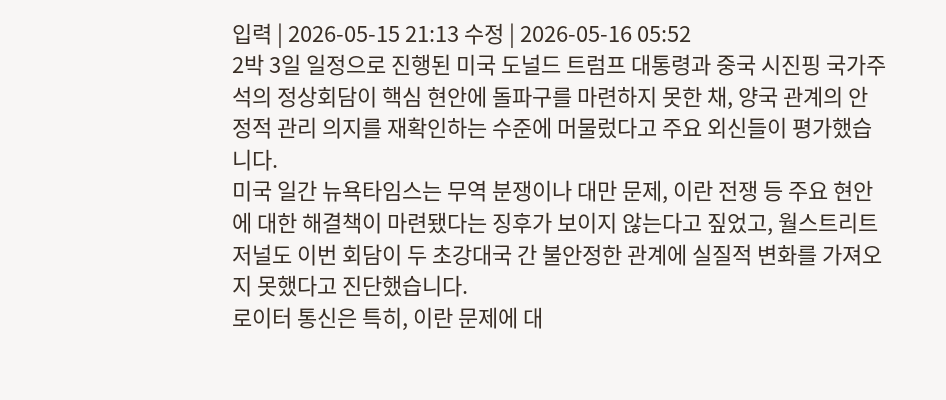입력 | 2026-05-15 21:13 수정 | 2026-05-16 05:52
2박 3일 일정으로 진행된 미국 도널드 트럼프 대통령과 중국 시진핑 국가주석의 정상회담이 핵심 현안에 돌파구를 마련하지 못한 채, 양국 관계의 안정적 관리 의지를 재확인하는 수준에 머물렀다고 주요 외신들이 평가했습니다.
미국 일간 뉴욕타임스는 무역 분쟁이나 대만 문제, 이란 전쟁 등 주요 현안에 대한 해결책이 마련됐다는 징후가 보이지 않는다고 짚었고, 월스트리트저널도 이번 회담이 두 초강대국 간 불안정한 관계에 실질적 변화를 가져오지 못했다고 진단했습니다.
로이터 통신은 특히, 이란 문제에 대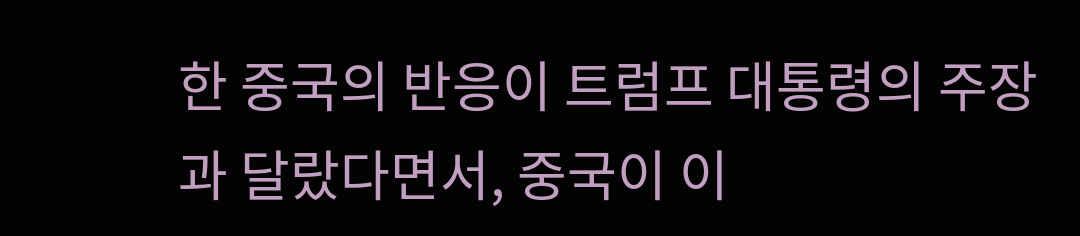한 중국의 반응이 트럼프 대통령의 주장과 달랐다면서, 중국이 이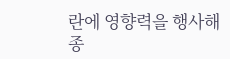란에 영향력을 행사해 종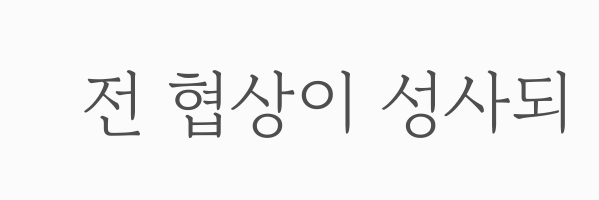전 협상이 성사되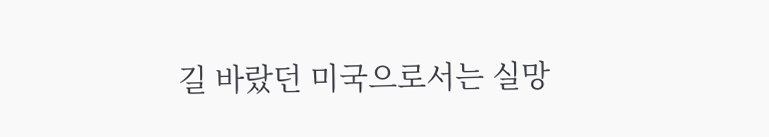길 바랐던 미국으로서는 실망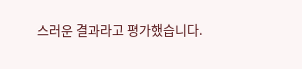스러운 결과라고 평가했습니다.